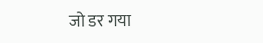जो डर गया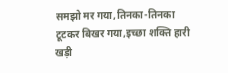समझो मर गया,तिनका-तिनका टूटकर बिखर गया,इच्छा शक्ति हारी खड़ी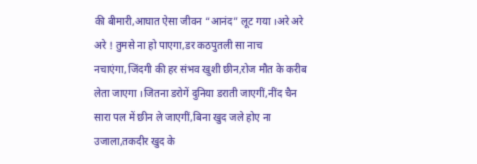की बीमारी,आघात ऐसा जीवन “आनंद” लूट गया ।अरे अरे अरे ! तुमसे ना हो पाएगा,डर कठपुतली सा नाच नचाएंगा,जिंदगी की हर संभव खुशी छीन,रोज मौत के करीब लेता जाएगा ।जितना डरोगें दुनिया डराती जाएगीं,नींद चैन सारा पल में छीन ले जाएगीं,बिना खुद जले होए ना उजाला,तकदीर खुद के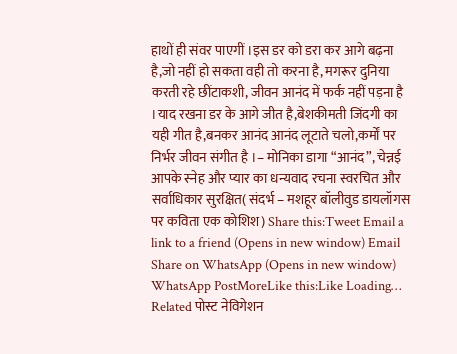हाथों ही संवर पाएगीं ।इस डर को डरा कर आगे बढ़ना है,जो नहीं हो सकता वही तो करना है, मगरूर दुनिया करती रहे छींटाकशी, जीवन आनंद में फर्क नहीं पड़ना है ।याद रखना डर के आगे जीत है,बेशकीमती जिंदगी का यही गीत है,बनकर आनंद आनंद लूटाते चलो,कर्मों पर निर्भर जीवन संगीत है ।– मोनिका डागा “आनंद”, चेन्नई आपके स्नेह और प्यार का धन्यवाद रचना स्वरचित और सर्वाधिकार सुरक्षित( संदर्भ – मशहूर बॉलीवुड डायलॉगस पर कविता एक कोशिश) Share this:Tweet Email a link to a friend (Opens in new window) Email Share on WhatsApp (Opens in new window) WhatsApp PostMoreLike this:Like Loading… Related पोस्ट नेविगेशन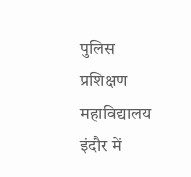पुलिस प्रशिक्षण महाविद्यालय इंदौर में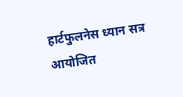हार्टफुलनेस ध्यान सत्र आयोजित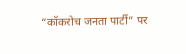“कॉकरोच जनता पार्टी” पर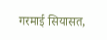गरमाई सियासत,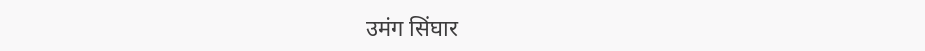उमंग सिंघार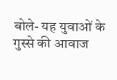बोले- यह युवाओं के गुस्से की आवाज